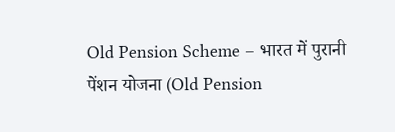Old Pension Scheme – भारत में पुरानी पेंशन योजना (Old Pension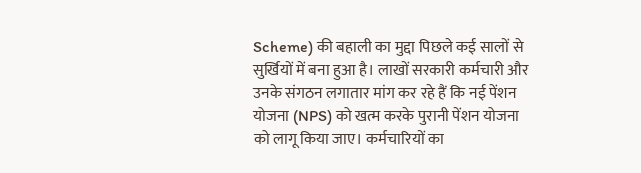Scheme) की बहाली का मुद्दा पिछले कई सालों से सुर्खियों में बना हुआ है। लाखों सरकारी कर्मचारी और उनके संगठन लगातार मांग कर रहे हैं कि नई पेंशन योजना (NPS) को खत्म करके पुरानी पेंशन योजना को लागू किया जाए। कर्मचारियों का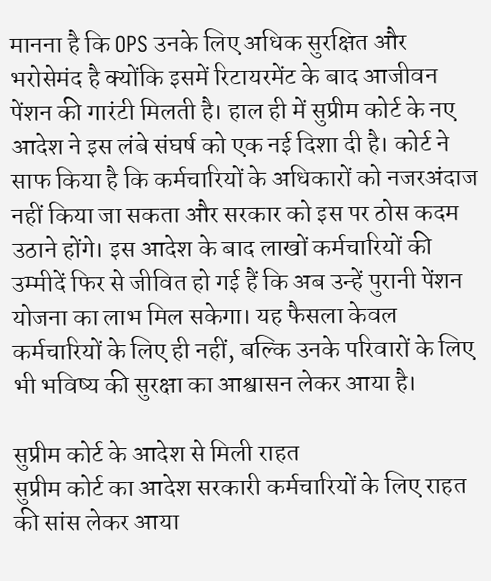मानना है कि OPS उनके लिए अधिक सुरक्षित और भरोसेमंद है क्योंकि इसमें रिटायरमेंट के बाद आजीवन पेंशन की गारंटी मिलती है। हाल ही में सुप्रीम कोर्ट के नए आदेश ने इस लंबे संघर्ष को एक नई दिशा दी है। कोर्ट ने साफ किया है कि कर्मचारियों के अधिकारों को नजरअंदाज नहीं किया जा सकता और सरकार को इस पर ठोस कदम उठाने होंगे। इस आदेश के बाद लाखों कर्मचारियों की उम्मीदें फिर से जीवित हो गई हैं कि अब उन्हें पुरानी पेंशन योजना का लाभ मिल सकेगा। यह फैसला केवल कर्मचारियों के लिए ही नहीं, बल्कि उनके परिवारों के लिए भी भविष्य की सुरक्षा का आश्वासन लेकर आया है।

सुप्रीम कोर्ट के आदेश से मिली राहत
सुप्रीम कोर्ट का आदेश सरकारी कर्मचारियों के लिए राहत की सांस लेकर आया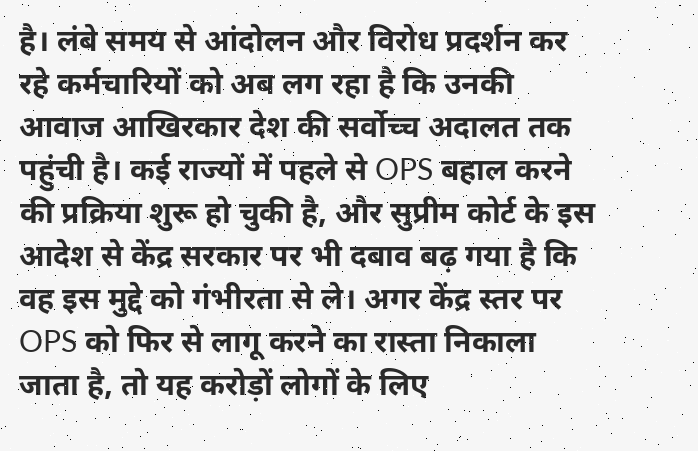है। लंबे समय से आंदोलन और विरोध प्रदर्शन कर रहे कर्मचारियों को अब लग रहा है कि उनकी आवाज आखिरकार देश की सर्वोच्च अदालत तक पहुंची है। कई राज्यों में पहले से OPS बहाल करने की प्रक्रिया शुरू हो चुकी है, और सुप्रीम कोर्ट के इस आदेश से केंद्र सरकार पर भी दबाव बढ़ गया है कि वह इस मुद्दे को गंभीरता से ले। अगर केंद्र स्तर पर OPS को फिर से लागू करने का रास्ता निकाला जाता है, तो यह करोड़ों लोगों के लिए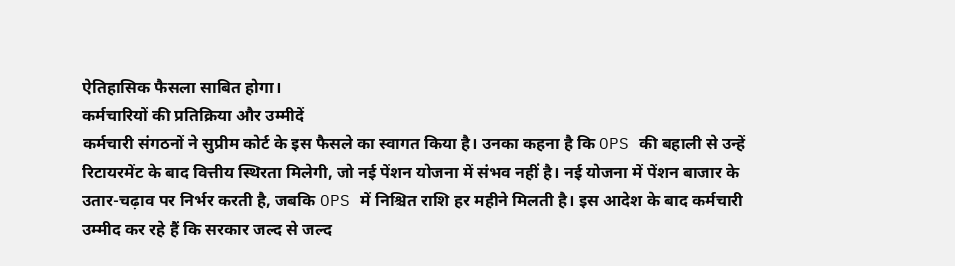ऐतिहासिक फैसला साबित होगा।
कर्मचारियों की प्रतिक्रिया और उम्मीदें
कर्मचारी संगठनों ने सुप्रीम कोर्ट के इस फैसले का स्वागत किया है। उनका कहना है कि OPS की बहाली से उन्हें रिटायरमेंट के बाद वित्तीय स्थिरता मिलेगी, जो नई पेंशन योजना में संभव नहीं है। नई योजना में पेंशन बाजार के उतार-चढ़ाव पर निर्भर करती है, जबकि OPS में निश्चित राशि हर महीने मिलती है। इस आदेश के बाद कर्मचारी उम्मीद कर रहे हैं कि सरकार जल्द से जल्द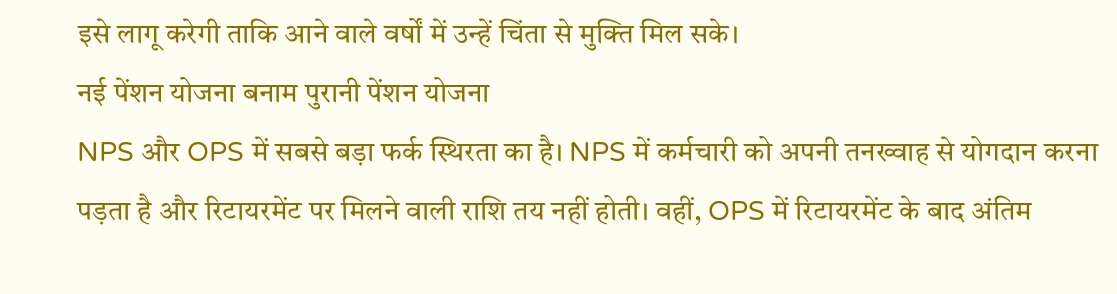इसे लागू करेगी ताकि आने वाले वर्षों में उन्हें चिंता से मुक्ति मिल सके।
नई पेंशन योजना बनाम पुरानी पेंशन योजना
NPS और OPS में सबसे बड़ा फर्क स्थिरता का है। NPS में कर्मचारी को अपनी तनख्वाह से योगदान करना पड़ता है और रिटायरमेंट पर मिलने वाली राशि तय नहीं होती। वहीं, OPS में रिटायरमेंट के बाद अंतिम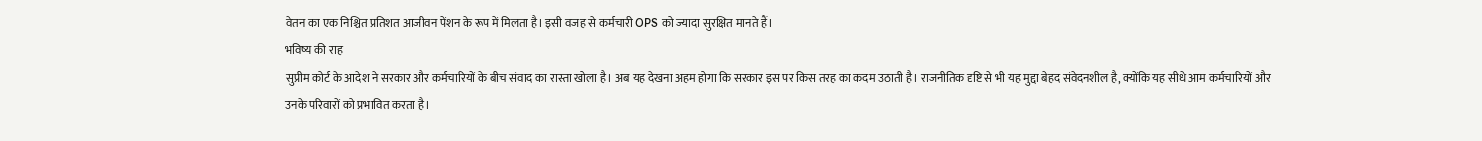वेतन का एक निश्चित प्रतिशत आजीवन पेंशन के रूप में मिलता है। इसी वजह से कर्मचारी OPS को ज्यादा सुरक्षित मानते हैं।
भविष्य की राह
सुप्रीम कोर्ट के आदेश ने सरकार और कर्मचारियों के बीच संवाद का रास्ता खोला है। अब यह देखना अहम होगा कि सरकार इस पर किस तरह का कदम उठाती है। राजनीतिक दृष्टि से भी यह मुद्दा बेहद संवेदनशील है, क्योंकि यह सीधे आम कर्मचारियों और उनके परिवारों को प्रभावित करता है।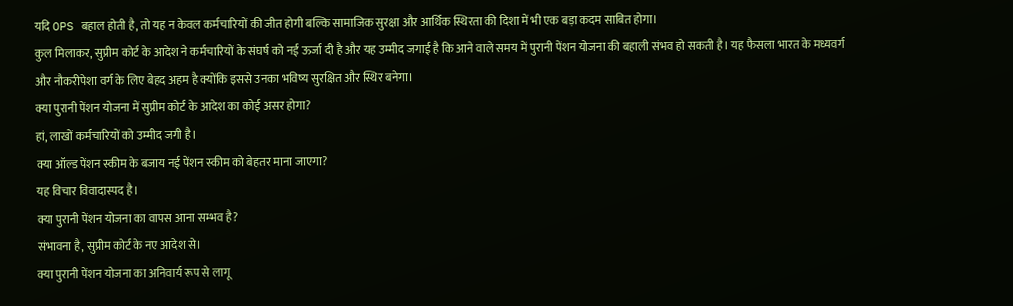यदि OPS बहाल होती है, तो यह न केवल कर्मचारियों की जीत होगी बल्कि सामाजिक सुरक्षा और आर्थिक स्थिरता की दिशा में भी एक बड़ा कदम साबित होगा।
कुल मिलाकर, सुप्रीम कोर्ट के आदेश ने कर्मचारियों के संघर्ष को नई ऊर्जा दी है और यह उम्मीद जगाई है कि आने वाले समय में पुरानी पेंशन योजना की बहाली संभव हो सकती है। यह फैसला भारत के मध्यवर्ग और नौकरीपेशा वर्ग के लिए बेहद अहम है क्योंकि इससे उनका भविष्य सुरक्षित और स्थिर बनेगा।
क्या पुरानी पेंशन योजना में सुप्रीम कोर्ट के आदेश का कोई असर होगा?
हां, लाखों कर्मचारियों को उम्मीद जगी है।
क्या ऑल्ड पेंशन स्कीम के बजाय नई पेंशन स्कीम को बेहतर माना जाएगा?
यह विचार विवादास्पद है।
क्या पुरानी पेंशन योजना का वापस आना सम्भव है?
संभावना है, सुप्रीम कोर्ट के नए आदेश से।
क्या पुरानी पेंशन योजना का अनिवार्य रूप से लागू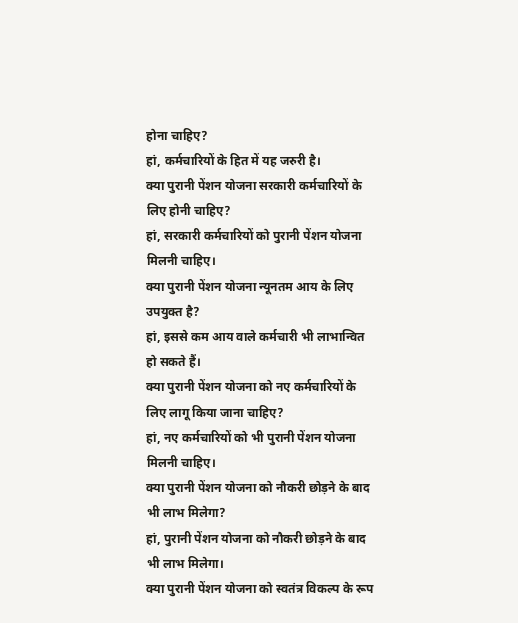होना चाहिए?
हां, कर्मचारियों के हित में यह जरुरी है।
क्या पुरानी पेंशन योजना सरकारी कर्मचारियों के लिए होनी चाहिए?
हां, सरकारी कर्मचारियों को पुरानी पेंशन योजना मिलनी चाहिए।
क्या पुरानी पेंशन योजना न्यूनतम आय के लिए उपयुक्त है?
हां, इससे कम आय वाले कर्मचारी भी लाभान्वित हो सकते हैं।
क्या पुरानी पेंशन योजना को नए कर्मचारियों के लिए लागू किया जाना चाहिए?
हां, नए कर्मचारियों को भी पुरानी पेंशन योजना मिलनी चाहिए।
क्या पुरानी पेंशन योजना को नौकरी छोड़ने के बाद भी लाभ मिलेगा?
हां, पुरानी पेंशन योजना को नौकरी छोड़ने के बाद भी लाभ मिलेगा।
क्या पुरानी पेंशन योजना को स्वतंत्र विकल्प के रूप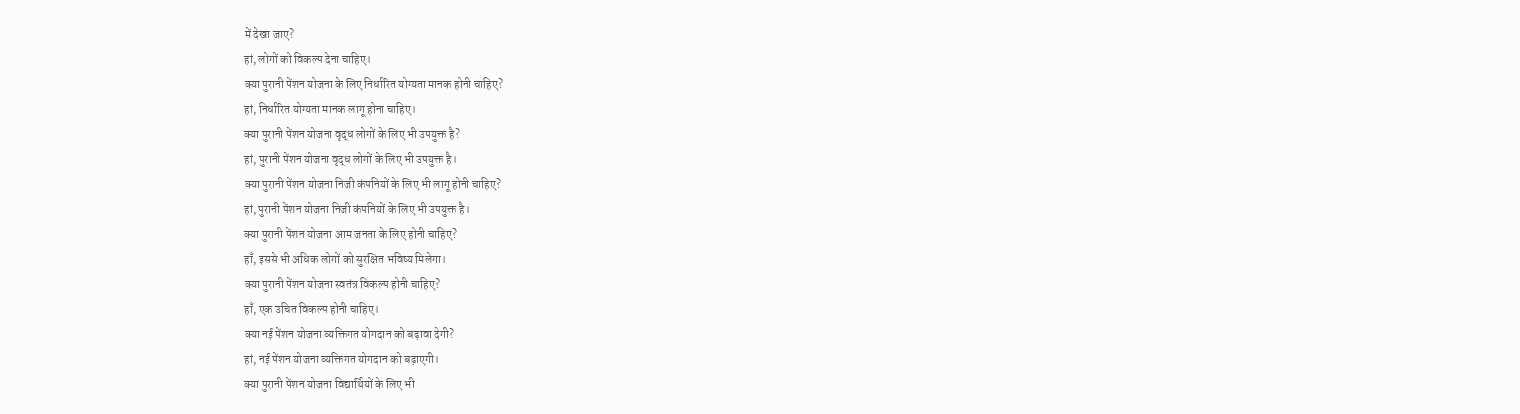में देखा जाए?
हां, लोगों को विकल्प देना चाहिए।
क्या पुरानी पेंशन योजना के लिए निर्धारित योग्यता मानक होनी चाहिए?
हां, निर्धारित योग्यता मानक लागू होना चाहिए।
क्या पुरानी पेंशन योजना वृद्ध लोगों के लिए भी उपयुक्त है?
हां, पुरानी पेंशन योजना वृद्ध लोगों के लिए भी उपयुक्त है।
क्या पुरानी पेंशन योजना निजी कंपनियों के लिए भी लागू होनी चाहिए?
हां, पुरानी पेंशन योजना निजी कंपनियों के लिए भी उपयुक्त है।
क्या पुरानी पेंशन योजना आम जनता के लिए होनी चाहिए?
हाँ, इससे भी अधिक लोगों को सुरक्षित भविष्य मिलेगा।
क्या पुरानी पेंशन योजना स्वतंत्र विकल्प होनी चाहिए?
हाँ, एक उचित विकल्प होनी चाहिए।
क्या नई पेंशन योजना व्यक्तिगत योगदान को बढ़ावा देगी?
हां, नई पेंशन योजना व्यक्तिगत योगदान को बढ़ाएगी।
क्या पुरानी पेंशन योजना विद्यार्थियों के लिए भी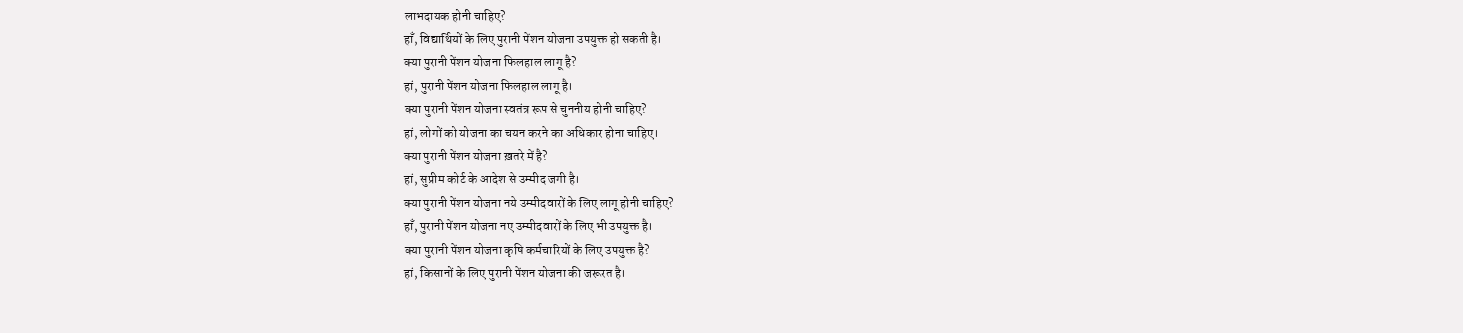लाभदायक होनी चाहिए?
हाँ, विद्यार्थियों के लिए पुरानी पेंशन योजना उपयुक्त हो सकती है।
क्या पुरानी पेंशन योजना फिलहाल लागू है?
हां, पुरानी पेंशन योजना फिलहाल लागू है।
क्या पुरानी पेंशन योजना स्वतंत्र रूप से चुननीय होनी चाहिए?
हां, लोगों को योजना का चयन करने का अधिकार होना चाहिए।
क्या पुरानी पेंशन योजना ख़तरे में है?
हां, सुप्रीम कोर्ट के आदेश से उम्मीद जगी है।
क्या पुरानी पेंशन योजना नये उम्मीदवारों के लिए लागू होनी चाहिए?
हाँ, पुरानी पेंशन योजना नए उम्मीदवारों के लिए भी उपयुक्त है।
क्या पुरानी पेंशन योजना कृषि कर्मचारियों के लिए उपयुक्त है?
हां, किसानों के लिए पुरानी पेंशन योजना की जरूरत है।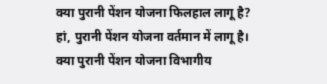क्या पुरानी पेंशन योजना फिलहाल लागू है?
हां, पुरानी पेंशन योजना वर्तमान में लागू है।
क्या पुरानी पेंशन योजना विभागीय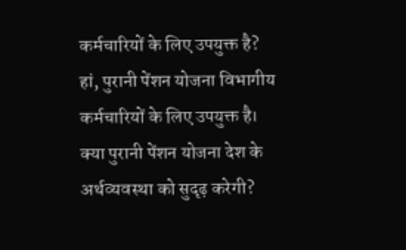कर्मचारियों के लिए उपयुक्त है?
हां, पुरानी पेंशन योजना विभागीय कर्मचारियों के लिए उपयुक्त है।
क्या पुरानी पेंशन योजना देश के अर्थव्यवस्था को सुदृढ़ करेगी?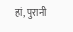हां, पुरानी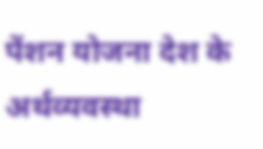पेंशन योजना देश के अर्थव्यवस्था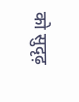को सुदृढ़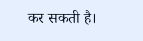कर सकती है।